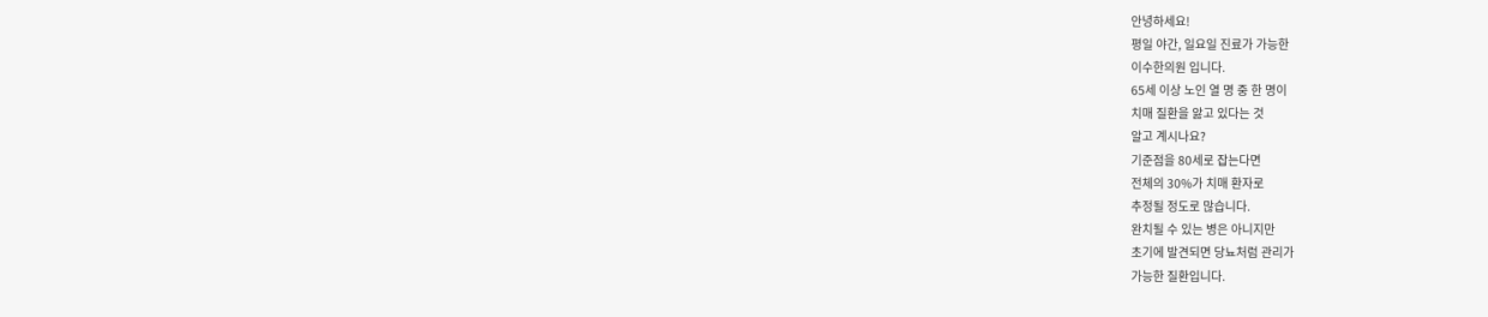안녕하세요!
평일 야간, 일요일 진료가 가능한
이수한의원 입니다.
65세 이상 노인 열 명 중 한 명이
치매 질환을 앓고 있다는 것
알고 계시나요?
기준점을 80세로 잡는다면
전체의 30%가 치매 환자로
추정될 정도로 많습니다.
완치될 수 있는 병은 아니지만
초기에 발견되면 당뇨처럼 관리가
가능한 질환입니다.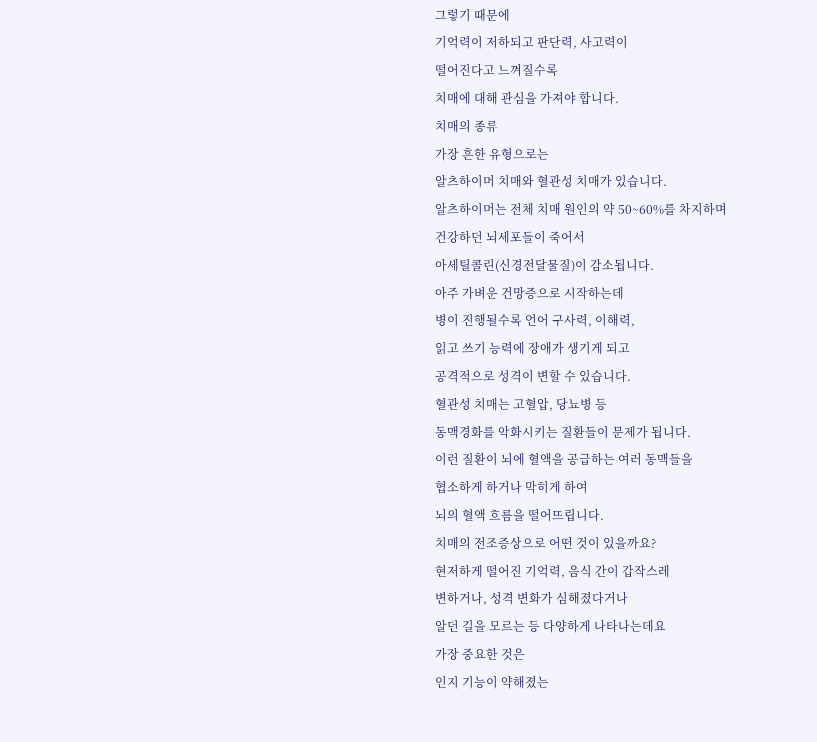그렇기 때문에
기억력이 저하되고 판단력, 사고력이
떨어진다고 느껴질수록
치매에 대해 관심을 가져야 합니다.
치매의 종류
가장 흔한 유형으로는
알츠하이머 치매와 혈관성 치매가 있습니다.
알츠하이머는 전체 치매 원인의 약 50~60%를 차지하며
건강하던 뇌세포들이 죽어서
아세틸콜린(신경전달물질)이 감소됩니다.
아주 가벼운 건망증으로 시작하는데
병이 진행될수록 언어 구사력, 이해력,
읽고 쓰기 능력에 장애가 생기게 되고
공격적으로 성격이 변할 수 있습니다.
혈관성 치매는 고혈압, 당뇨병 등
동맥경화를 악화시키는 질환들이 문제가 됩니다.
이런 질환이 뇌에 혈액을 공급하는 여러 동맥들을
협소하게 하거나 막히게 하여
뇌의 혈액 흐름을 떨어뜨립니다.
치매의 전조증상으로 어떤 것이 있을까요?
현저하게 떨어진 기억력, 음식 간이 갑작스레
변하거나, 성격 변화가 심해졌다거나
알던 길을 모르는 등 다양하게 나타나는데요
가장 중요한 것은
인지 기능이 약해졌는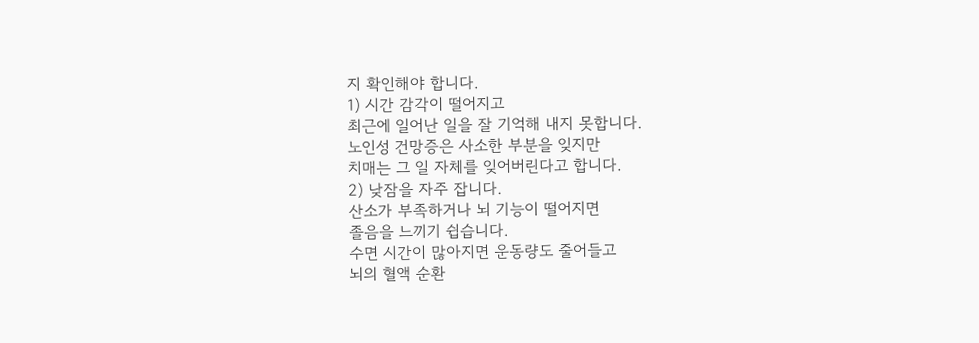지 확인해야 합니다.
1) 시간 감각이 떨어지고
최근에 일어난 일을 잘 기억해 내지 못합니다.
노인성 건망증은 사소한 부분을 잊지만
치매는 그 일 자체를 잊어버린다고 합니다.
2) 낮잠을 자주 잡니다.
산소가 부족하거나 뇌 기능이 떨어지면
졸음을 느끼기 쉽습니다.
수면 시간이 많아지면 운동량도 줄어들고
뇌의 혈액 순환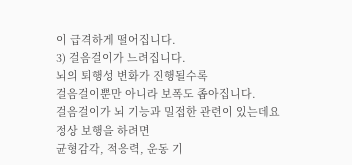이 급격하게 떨어집니다.
3) 걸음걸이가 느려집니다.
뇌의 퇴행성 변화가 진행될수록
걸음걸이뿐만 아니라 보폭도 좁아집니다.
걸음걸이가 뇌 기능과 밀접한 관련이 있는데요
정상 보행을 하려면
균형감각, 적응력, 운동 기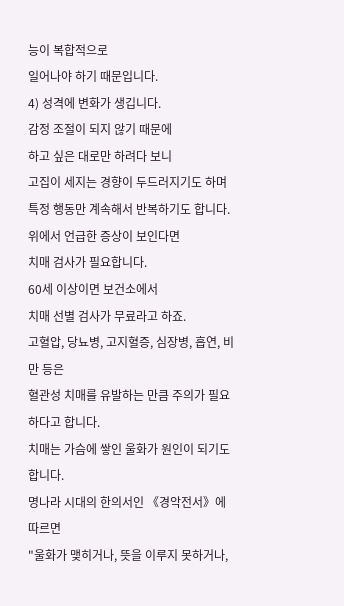능이 복합적으로
일어나야 하기 때문입니다.
4) 성격에 변화가 생깁니다.
감정 조절이 되지 않기 때문에
하고 싶은 대로만 하려다 보니
고집이 세지는 경향이 두드러지기도 하며
특정 행동만 계속해서 반복하기도 합니다.
위에서 언급한 증상이 보인다면
치매 검사가 필요합니다.
60세 이상이면 보건소에서
치매 선별 검사가 무료라고 하죠.
고혈압, 당뇨병, 고지혈증, 심장병, 흡연, 비만 등은
혈관성 치매를 유발하는 만큼 주의가 필요하다고 합니다.
치매는 가슴에 쌓인 울화가 원인이 되기도 합니다.
명나라 시대의 한의서인 《경악전서》에 따르면
"울화가 맺히거나, 뜻을 이루지 못하거나,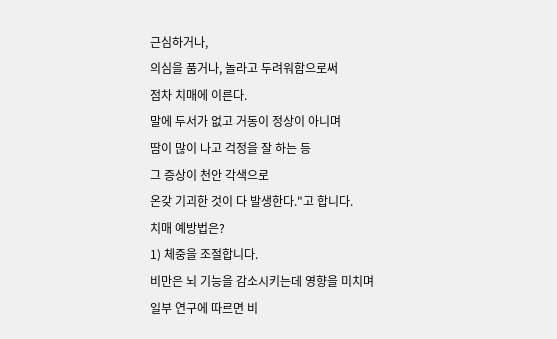근심하거나,
의심을 품거나, 놀라고 두려워함으로써
점차 치매에 이른다.
말에 두서가 없고 거동이 정상이 아니며
땀이 많이 나고 걱정을 잘 하는 등
그 증상이 천안 각색으로
온갖 기괴한 것이 다 발생한다."고 합니다.
치매 예방법은?
1) 체중을 조절합니다.
비만은 뇌 기능을 감소시키는데 영향을 미치며
일부 연구에 따르면 비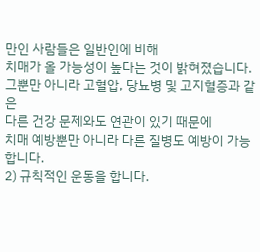만인 사람들은 일반인에 비해
치매가 올 가능성이 높다는 것이 밝혀졌습니다.
그뿐만 아니라 고혈압, 당뇨병 및 고지혈증과 같은
다른 건강 문제와도 연관이 있기 때문에
치매 예방뿐만 아니라 다른 질병도 예방이 가능합니다.
2) 규칙적인 운동을 합니다.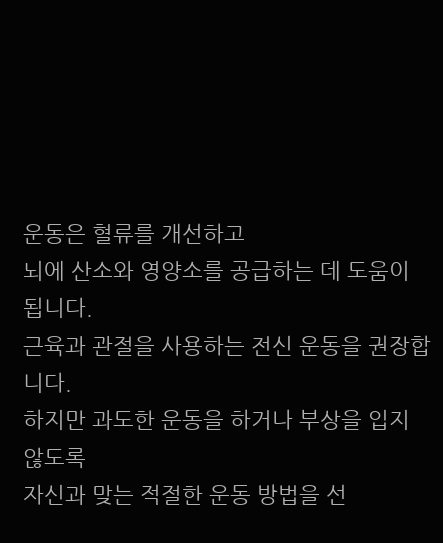운동은 혈류를 개선하고
뇌에 산소와 영양소를 공급하는 데 도움이 됩니다.
근육과 관절을 사용하는 전신 운동을 권장합니다.
하지만 과도한 운동을 하거나 부상을 입지 않도록
자신과 맞는 적절한 운동 방법을 선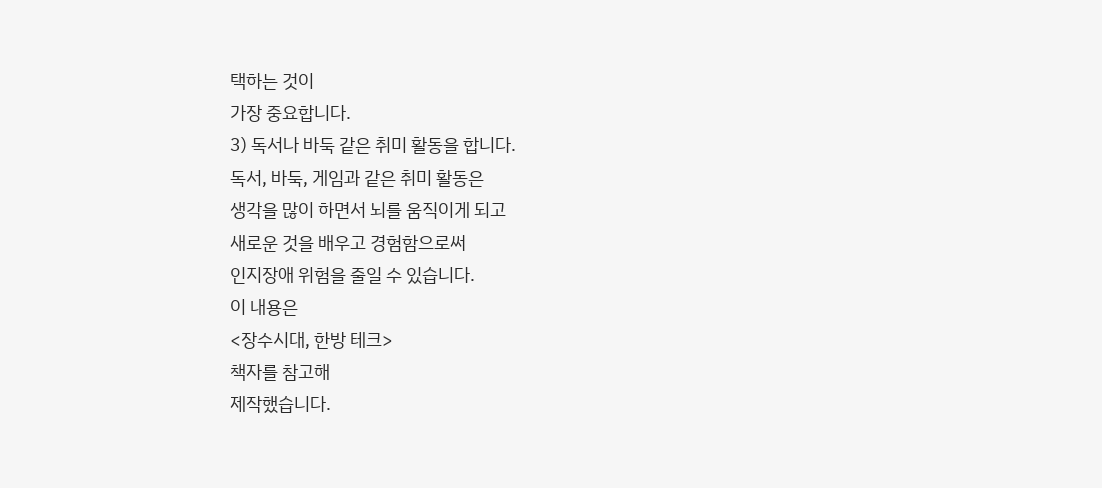택하는 것이
가장 중요합니다.
3) 독서나 바둑 같은 취미 활동을 합니다.
독서, 바둑, 게임과 같은 취미 활동은
생각을 많이 하면서 뇌를 움직이게 되고
새로운 것을 배우고 경험함으로써
인지장애 위험을 줄일 수 있습니다.
이 내용은
<장수시대, 한방 테크>
책자를 참고해
제작했습니다.